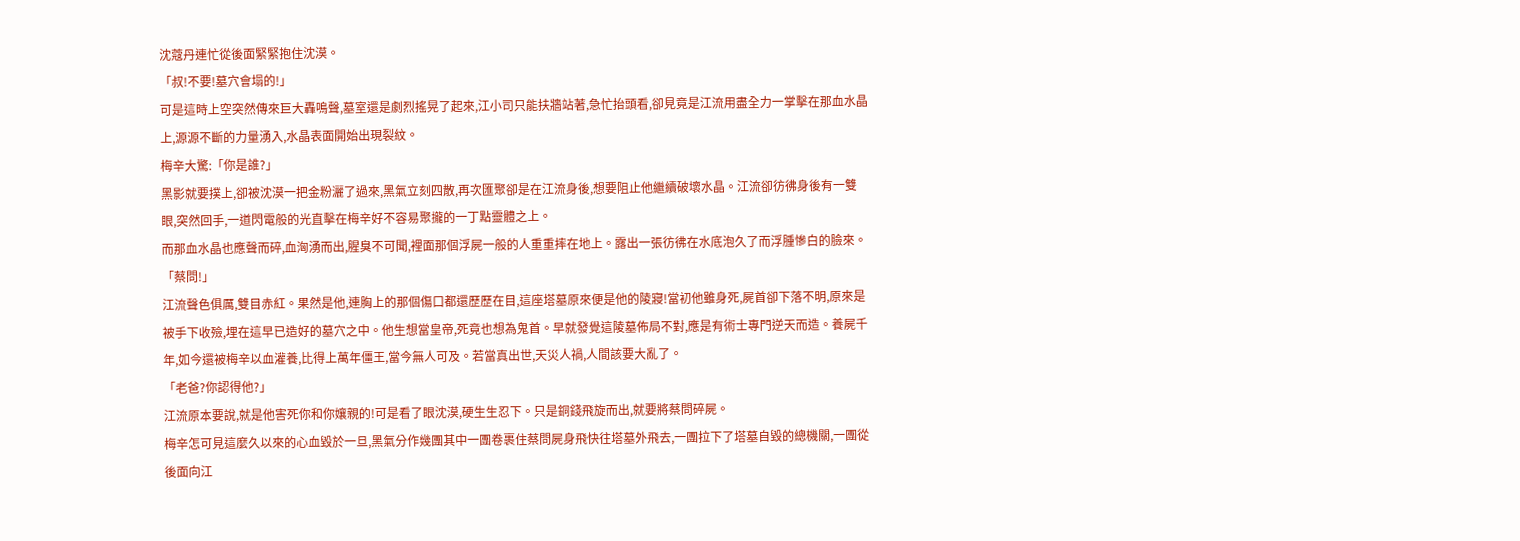沈蔻丹連忙從後面緊緊抱住沈漠。
「叔!不要!墓穴會塌的!」
可是這時上空突然傳來巨大轟鳴聲,墓室還是劇烈搖晃了起來,江小司只能扶牆站著,急忙抬頭看,卻見竟是江流用盡全力一掌擊在那血水晶上,源源不斷的力量湧入,水晶表面開始出現裂紋。
梅辛大驚:「你是誰?」
黑影就要撲上,卻被沈漠一把金粉灑了過來,黑氣立刻四散,再次匯聚卻是在江流身後,想要阻止他繼續破壞水晶。江流卻彷彿身後有一雙眼,突然回手,一道閃電般的光直擊在梅辛好不容易聚攏的一丁點靈體之上。
而那血水晶也應聲而碎,血洶湧而出,腥臭不可聞,裡面那個浮屍一般的人重重摔在地上。露出一張彷彿在水底泡久了而浮腫慘白的臉來。
「蔡問!」
江流聲色俱厲,雙目赤紅。果然是他,連胸上的那個傷口都還歷歷在目,這座塔墓原來便是他的陵寢!當初他雖身死,屍首卻下落不明,原來是被手下收殮,埋在這早已造好的墓穴之中。他生想當皇帝,死竟也想為鬼首。早就發覺這陵墓佈局不對,應是有術士專門逆天而造。養屍千年,如今還被梅辛以血灌養,比得上萬年僵王,當今無人可及。若當真出世,天災人禍,人間該要大亂了。
「老爸?你認得他?」
江流原本要說,就是他害死你和你孃親的!可是看了眼沈漠,硬生生忍下。只是銅錢飛旋而出,就要將蔡問碎屍。
梅辛怎可見這麼久以來的心血毀於一旦,黑氣分作幾團其中一團卷裹住蔡問屍身飛快往塔墓外飛去,一團拉下了塔墓自毀的總機關,一團從後面向江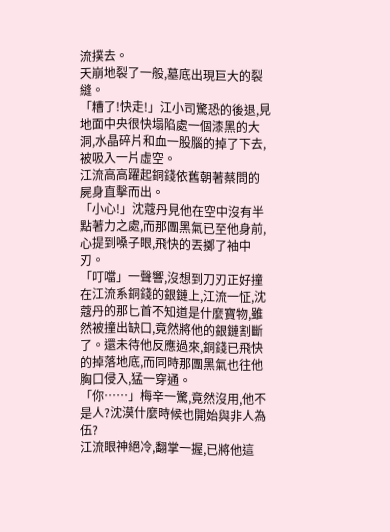流撲去。
天崩地裂了一般,墓底出現巨大的裂縫。
「糟了!快走!」江小司驚恐的後退,見地面中央很快塌陷處一個漆黑的大洞,水晶碎片和血一股腦的掉了下去,被吸入一片虛空。
江流高高躍起銅錢依舊朝著蔡問的屍身直擊而出。
「小心!」沈蔻丹見他在空中沒有半點著力之處,而那團黑氣已至他身前,心提到嗓子眼,飛快的丟擲了袖中刃。
「叮噹」一聲響,沒想到刀刃正好撞在江流系銅錢的銀鏈上,江流一怔,沈蔻丹的那匕首不知道是什麼寶物,雖然被撞出缺口,竟然將他的銀鏈割斷了。還未待他反應過來,銅錢已飛快的掉落地底,而同時那團黑氣也往他胸口侵入,猛一穿通。
「你……」梅辛一驚,竟然沒用,他不是人?沈漠什麼時候也開始與非人為伍?
江流眼神絕冷,翻掌一握,已將他這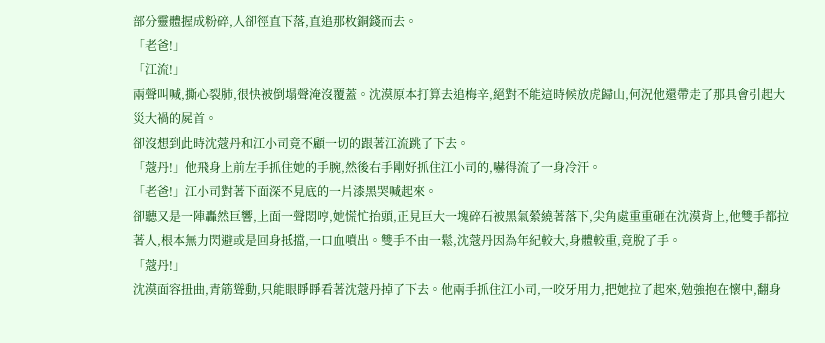部分靈體握成粉碎,人卻徑直下落,直追那枚銅錢而去。
「老爸!」
「江流!」
兩聲叫喊,撕心裂肺,很快被倒塌聲淹沒覆蓋。沈漠原本打算去追梅辛,絕對不能這時候放虎歸山,何況他還帶走了那具會引起大災大禍的屍首。
卻沒想到此時沈蔻丹和江小司竟不顧一切的跟著江流跳了下去。
「蔻丹!」他飛身上前左手抓住她的手腕,然後右手剛好抓住江小司的,嚇得流了一身冷汗。
「老爸!」江小司對著下面深不見底的一片漆黑哭喊起來。
卻聽又是一陣轟然巨響,上面一聲悶哼,她慌忙抬頭,正見巨大一塊碎石被黑氣縈繞著落下,尖角處重重砸在沈漠背上,他雙手都拉著人,根本無力閃避或是回身抵擋,一口血噴出。雙手不由一鬆,沈蔻丹因為年紀較大,身體較重,竟脫了手。
「蔻丹!」
沈漠面容扭曲,青筋聳動,只能眼睜睜看著沈蔻丹掉了下去。他兩手抓住江小司,一咬牙用力,把她拉了起來,勉強抱在懷中,翻身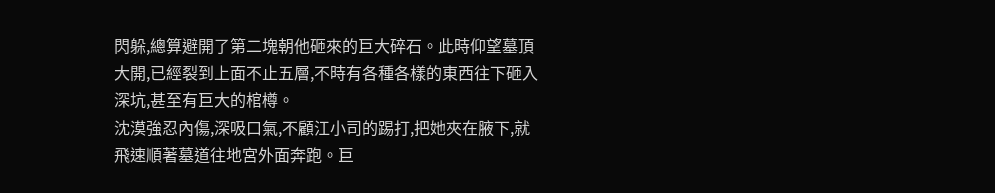閃躲,總算避開了第二塊朝他砸來的巨大碎石。此時仰望墓頂大開,已經裂到上面不止五層,不時有各種各樣的東西往下砸入深坑,甚至有巨大的棺樽。
沈漠強忍內傷,深吸口氣,不顧江小司的踢打,把她夾在腋下,就飛速順著墓道往地宮外面奔跑。巨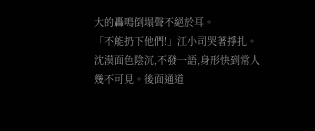大的轟鳴倒塌聲不絕於耳。
「不能扔下他們!」江小司哭著掙扎。
沈漠面色陰沉,不發一語,身形快到常人幾不可見。後面通道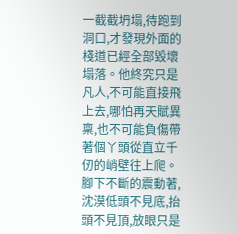一截截坍塌,待跑到洞口,才發現外面的棧道已經全部毀壞塌落。他終究只是凡人,不可能直接飛上去,哪怕再天賦異稟,也不可能負傷帶著個丫頭從直立千仞的峭壁往上爬。
腳下不斷的震動著,沈漠低頭不見底,抬頭不見頂,放眼只是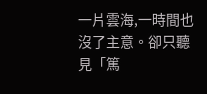一片雲海,一時間也沒了主意。卻只聽見「篤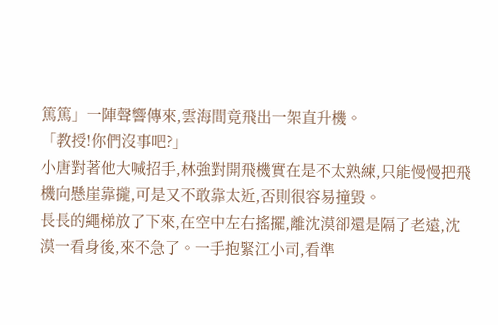篤篤」一陣聲響傳來,雲海間竟飛出一架直升機。
「教授!你們沒事吧?」
小唐對著他大喊招手,林強對開飛機實在是不太熟練,只能慢慢把飛機向懸崖靠攏,可是又不敢靠太近,否則很容易撞毀。
長長的繩梯放了下來,在空中左右搖擺,離沈漠卻還是隔了老遠,沈漠一看身後,來不急了。一手抱緊江小司,看準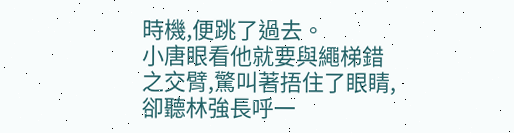時機,便跳了過去。
小唐眼看他就要與繩梯錯之交臂,驚叫著捂住了眼睛,卻聽林強長呼一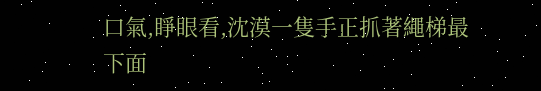口氣,睜眼看,沈漠一隻手正抓著繩梯最下面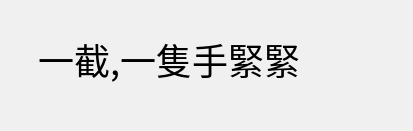一截,一隻手緊緊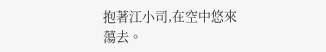抱著江小司,在空中悠來蕩去。